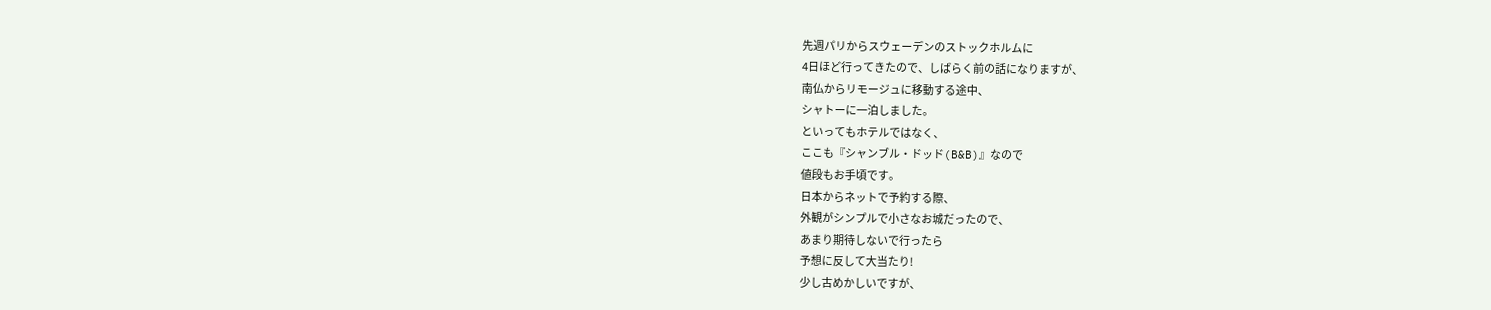先週パリからスウェーデンのストックホルムに
4日ほど行ってきたので、しばらく前の話になりますが、
南仏からリモージュに移動する途中、
シャトーに一泊しました。
といってもホテルではなく、
ここも『シャンブル・ドッド(B&B)』なので
値段もお手頃です。
日本からネットで予約する際、
外観がシンプルで小さなお城だったので、
あまり期待しないで行ったら
予想に反して大当たり!
少し古めかしいですが、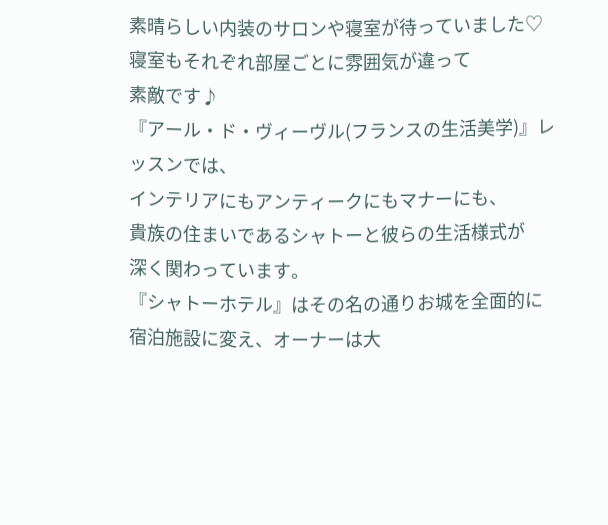素晴らしい内装のサロンや寝室が待っていました♡
寝室もそれぞれ部屋ごとに雰囲気が違って
素敵です♪
『アール・ド・ヴィーヴル(フランスの生活美学)』レッスンでは、
インテリアにもアンティークにもマナーにも、
貴族の住まいであるシャトーと彼らの生活様式が
深く関わっています。
『シャトーホテル』はその名の通りお城を全面的に
宿泊施設に変え、オーナーは大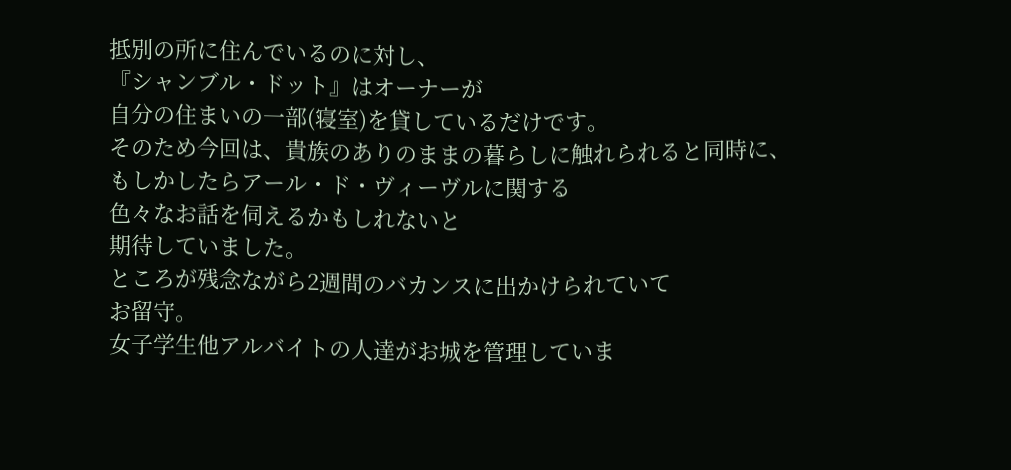抵別の所に住んでいるのに対し、
『シャンブル・ドット』はオーナーが
自分の住まいの一部(寝室)を貸しているだけです。
そのため今回は、貴族のありのままの暮らしに触れられると同時に、
もしかしたらアール・ド・ヴィーヴルに関する
色々なお話を伺えるかもしれないと
期待していました。
ところが残念ながら2週間のバカンスに出かけられていて
お留守。
女子学生他アルバイトの人達がお城を管理していま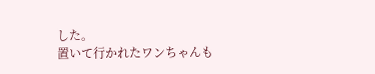した。
置いて行かれたワンちゃんも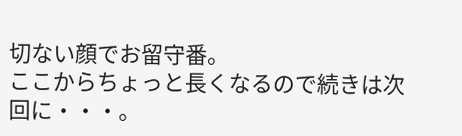切ない顔でお留守番。
ここからちょっと長くなるので続きは次回に・・・。